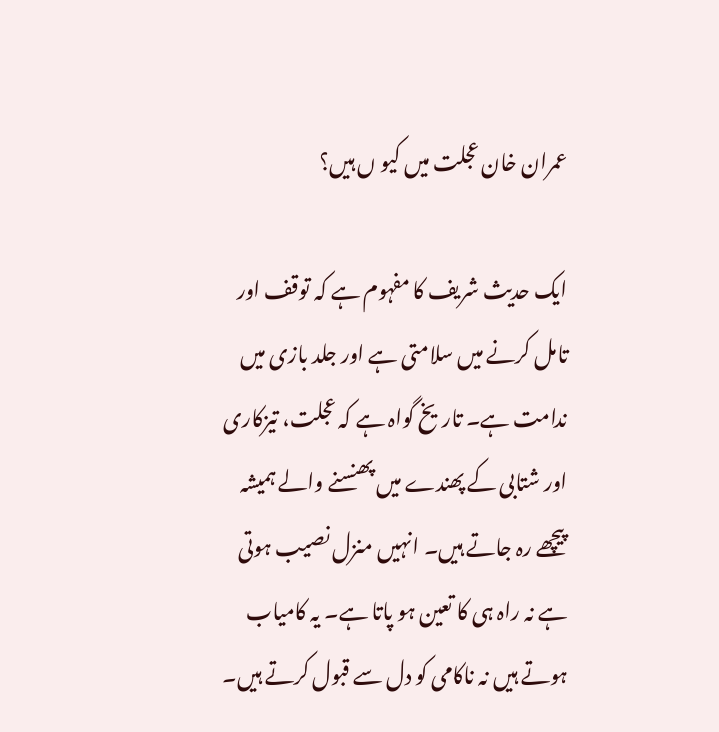عمران خان عجلت میں کیو ں ہیں؟

ایک حدیث شریف کا مفہوم ہے کہ توقف اور تامل کرنے میں سلامتی ہے اور جلد بازی میں ندامت ہے۔ تاریخ گواہ ہے کہ عجلت، تیزکاری اور شتابی کے پھندے میں پھنسنے والے ہمیشہ پیچھے رہ جاتے ہیں۔ انہیں منزل نصیب ہوتی ہے نہ راہ ہی کا تعین ہو پاتا ہے۔ یہ کامیاب ہوتے ہیں نہ ناکامی کو دل سے قبول کرتے ہیں۔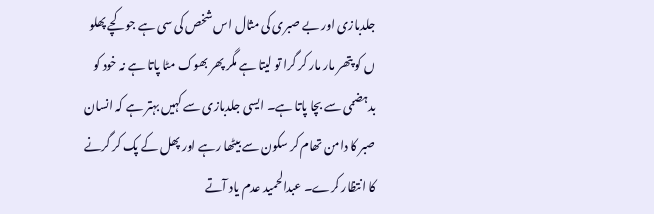جلدبازی اور بے صبری کی مثال اس شخص کی سی ہے جو کچے پھلو ں کو پتھر مار مار کر گرا تو لیتا ہے مگر پھر بھوک مٹا پاتا ہے نہ خود کو بدہضمی سے بچا پاتا ہے۔ ایسی جلدبازی سے کہیں بہتر ہے کہ انسان صبر کا دامن تھام کر سکون سے بیٹھا رہے اور پھل کے پک کر گرنے کا انتظار کرے۔ عبدالحمید عدم یاد آتے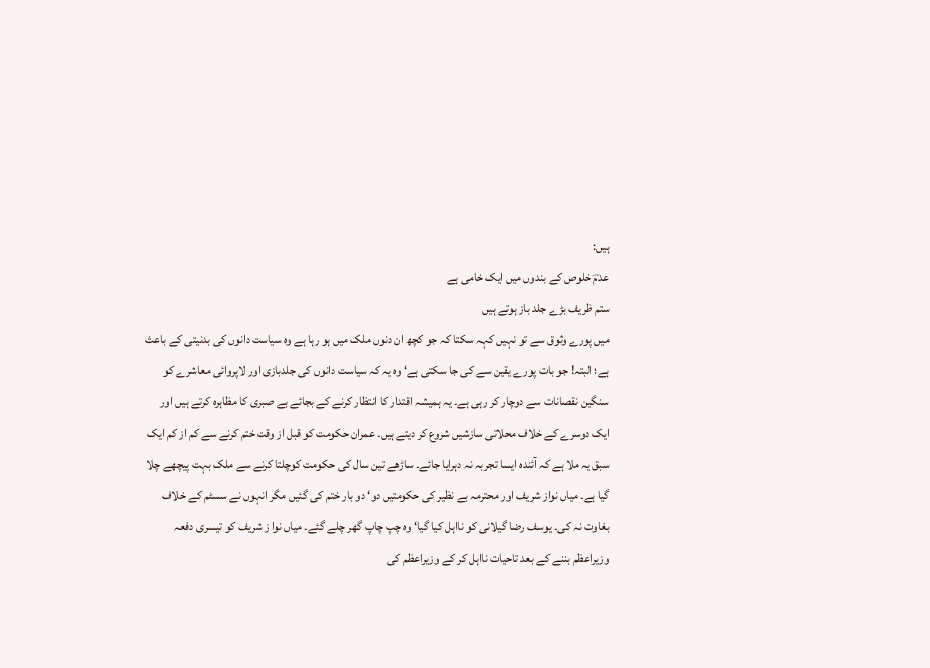ہیں:
عدمؔ خلوص کے بندوں میں ایک خامی ہے
ستم ظریف بڑے جلد باز ہوتے ہیں
میں پورے وثوق سے تو نہیں کہہ سکتا کہ جو کچھ ان دنوں ملک میں ہو رہا ہے وہ سیاست دانوں کی بدنیتی کے باعث ہے؛ البتہ! جو بات پورے یقین سے کی جا سکتی ہے‘ وہ یہ کہ سیاست دانوں کی جلدبازی اور لاپروائی معاشرے کو سنگین نقصانات سے دوچار کر رہی ہے۔ یہ ہمیشہ اقتدار کا انتظار کرنے کے بجائے بے صبری کا مظاہرہ کرتے ہیں اور ایک دوسرے کے خلاف محلاتی سازشیں شروع کر دیتے ہیں۔ عمران حکومت کو قبل از وقت ختم کرنے سے کم از کم ایک سبق یہ ملا ہے کہ آئندہ ایسا تجربہ نہ دہرایا جائے۔ ساڑھے تین سال کی حکومت کوچلتا کرنے سے ملک بہت پیچھے چلا گیا ہے۔ میاں نواز شریف اور محترمہ بے نظیر کی حکومتیں دو‘ دو بار ختم کی گئیں مگر انہوں نے سسٹم کے خلاف بغاوت نہ کی۔ یوسف رضا گیلانی کو نااہل کیا گیا‘ وہ چپ چاپ گھر چلے گئے۔ میاں نوا ز شریف کو تیسری دفعہ وزیراعظم بننے کے بعد تاحیات نااہل کر کے وزیراعظم کی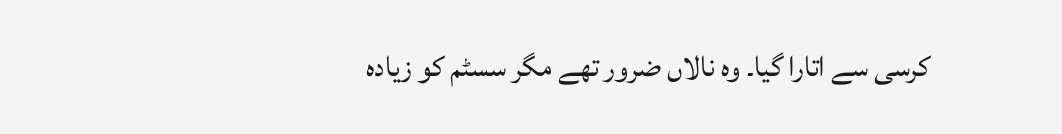کرسی سے اتارا گیا۔ وہ نالاں ضرور تھے مگر سسٹم کو زیادہ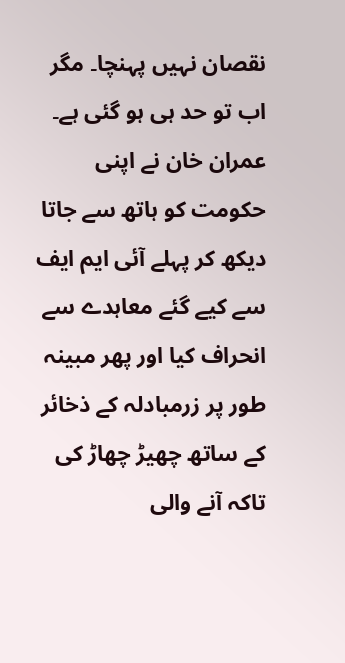نقصان نہیں پہنچا۔ مگر اب تو حد ہی ہو گئی ہے۔ عمران خان نے اپنی حکومت کو ہاتھ سے جاتا دیکھ کر پہلے آئی ایم ایف سے کیے گئے معاہدے سے انحراف کیا اور پھر مبینہ طور پر زرمبادلہ کے ذخائر کے ساتھ چھیڑ چھاڑ کی تاکہ آنے والی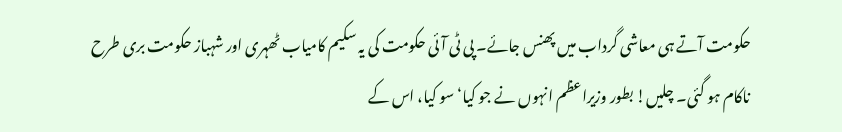حکومت آتے ہی معاشی گرداب میں پھنس جائے۔ پی ٹی آئی حکومت کی یہ سکیم کامیاب ٹھہری اور شہباز حکومت بری طرح ناکام ہو گئی۔ چلیں! بطور وزیراعظم انہوں نے جو کیا‘ سو کیا، اس کے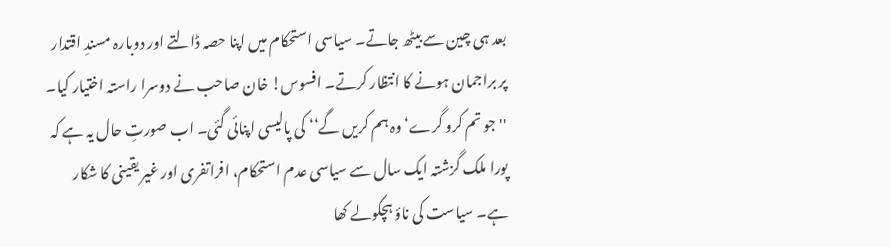بعد ہی چین سے بیٹھ جاتے۔ سیاسی استحکام میں اپنا حصہ ڈالتے اور دوبارہ مسندِ اقتدار پر براجمان ہونے کا انتظار کرتے۔ افسوس! خان صاحب نے دوسرا راستہ اختیار کیا۔ ''جو تم کرو گرے‘ وہ ہم کریں گے‘‘ کی پالیسی اپنائی گئی۔ اب صورتِ حال یہ ہے کہ پورا ملک گزشتہ ایک سال سے سیاسی عدم استحکام، افراتفری اور غیر یقینی کا شکار ہے۔ سیاست کی ناؤ ہچکولے کھا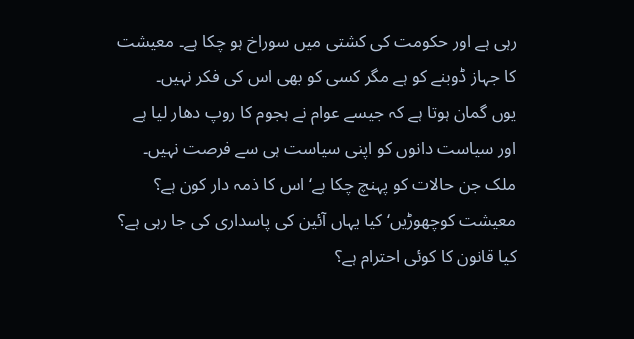رہی ہے اور حکومت کی کشتی میں سوراخ ہو چکا ہے۔ معیشت کا جہاز ڈوبنے کو ہے مگر کسی کو بھی اس کی فکر نہیں۔
یوں گمان ہوتا ہے کہ جیسے عوام نے ہجوم کا روپ دھار لیا ہے اور سیاست دانوں کو اپنی سیاست ہی سے فرصت نہیں۔ ملک جن حالات کو پہنچ چکا ہے‘ اس کا ذمہ دار کون ہے؟ معیشت کوچھوڑیں‘ کیا یہاں آئین کی پاسداری کی جا رہی ہے؟ کیا قانون کا کوئی احترام ہے؟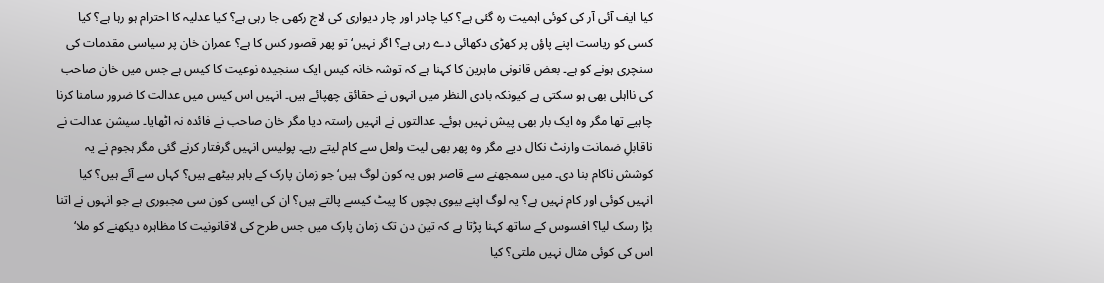کیا ایف آئی آر کی کوئی اہمیت رہ گئی ہے؟ کیا چادر اور چار دیواری کی لاج رکھی جا رہی ہے؟ کیا عدلیہ کا احترام ہو رہا ہے؟ کیا کسی کو ریاست اپنے پاؤں پر کھڑی دکھائی دے رہی ہے؟ اگر نہیں‘ تو پھر قصور کس کا ہے؟ عمران خان پر سیاسی مقدمات کی سنچری ہونے کو ہے۔ بعض قانونی ماہرین کا کہنا ہے کہ توشہ خانہ کیس ایک سنجیدہ نوعیت کا کیس ہے جس میں خان صاحب کی نااہلی بھی ہو سکتی ہے کیونکہ بادی النظر میں انہوں نے حقائق چھپائے ہیں۔ انہیں اس کیس میں عدالت کا ضرور سامنا کرنا چاہیے تھا مگر وہ ایک بار بھی پیش نہیں ہوئے۔ عدالتوں نے انہیں راستہ دیا مگر خان صاحب نے فائدہ نہ اٹھایا۔ سیشن عدالت نے ناقابلِ ضمانت وارنٹ نکال دیے مگر وہ پھر بھی لیت ولعل سے کام لیتے رہے۔ پولیس انہیں گرفتار کرنے گئی مگر ہجوم نے یہ کوشش ناکام بنا دی۔ میں سمجھنے سے قاصر ہوں یہ کون لوگ ہیں‘ جو زمان پارک کے باہر بیٹھے ہیں؟ کہاں سے آئے ہیں؟ کیا انہیں کوئی اور کام نہیں ہے؟ یہ لوگ اپنے بیوی بچوں کا پیٹ کیسے پالتے ہیں؟ ان کی ایسی کون سی مجبوری ہے جو انہوں نے اتنا بڑا رسک لیا؟ افسوس کے ساتھ کہنا پڑتا ہے کہ تین دن تک زمان پارک میں جس طرح کی لاقانونیت کا مظاہرہ دیکھنے کو ملا‘ اس کی کوئی مثال نہیں ملتی؟ کیا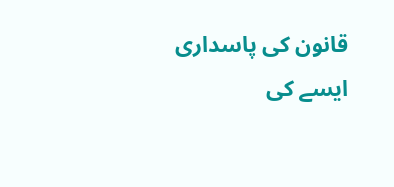قانون کی پاسداری ایسے کی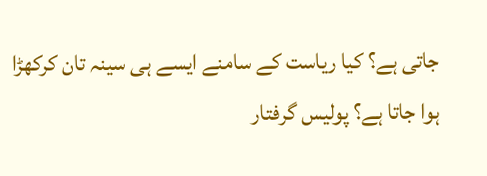جاتی ہے؟ کیا ریاست کے سامنے ایسے ہی سینہ تان کرکھڑا ہوا جاتا ہے؟ پولیس گرفتار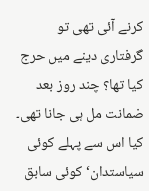کرنے آئی تھی تو گرفتاری دینے میں حرج کیا تھا؟ چند روز بعد ضمانت مل ہی جانا تھی۔ کیا اس سے پہلے کوئی سیاستدان‘ کوئی سابق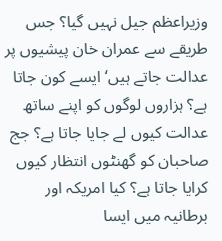وزیراعظم جیل نہیں گیا؟ جس طریقے سے عمران خان پیشیوں پر عدالت جاتے ہیں‘ ایسے کون جاتا ہے؟ ہزاروں لوگوں کو اپنے ساتھ عدالت کیوں لے جایا جاتا ہے؟ جج صاحبان کو گھنٹوں انتظار کیوں کرایا جاتا ہے؟ کیا امریکہ اور برطانیہ میں ایسا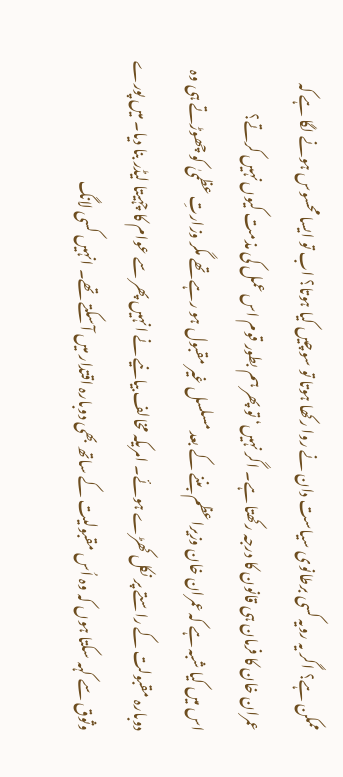ممکن ہے؟ اگر یہ رویہ کسی برطانوی سیاست دان نے روا رکھا ہوتا تو سوچیں کیا ہوتا؟ اب تو ایسا محسوس ہونے لگا ہے کہ عمران خان کا فرمان ہی قانون کا درجہ رکھتا ہے۔ اگر نہیں‘ تو پھر ہم بطور قوم اس عمل کی مذمت کیوں نہیں کرتے؟
اس میں کیا شبہ ہے کہ عمران خان وزیراعظم بننے کے بعد مسلسل غیر مقبول ہو رہے تھے مگر وزارتِ عظمیٰ کو چھوڑتے ہی وہ دوبارہ مقبولت کے راستے پر نکل کھڑے ہوئے۔ امریکہ مخالف بیانیے نے انہیں پھر سے عوام کا چہیتا لیڈر بنا دیا۔ میں پورے وثوق سے کہہ سکتا ہوں کہ وہ اُس مقبولیت کے ساتھ بھی دوبارہ اقتدار میں آ سکتے تھے۔ انہیں کسی لانگ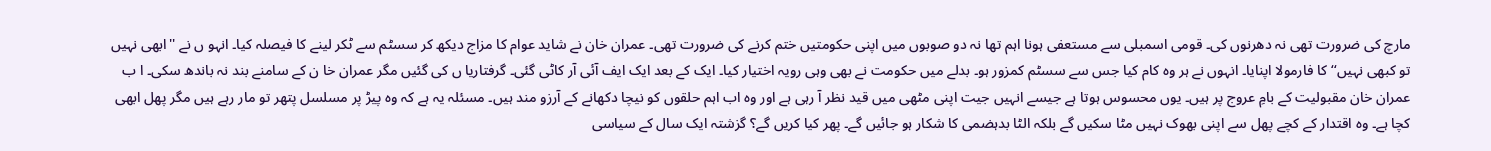مارچ کی ضرورت تھی نہ دھرنوں کی۔ قومی اسمبلی سے مستعفی ہونا اہم تھا نہ دو صوبوں میں اپنی حکومتیں ختم کرنے کی ضرورت تھی۔ عمران خان نے شاید عوام کا مزاج دیکھ کر سسٹم سے ٹکر لینے کا فیصلہ کیا۔ انہو ں نے ''ابھی نہیں تو کبھی نہیں‘‘ کا فارمولا اپنایا۔ انہوں نے ہر وہ کام کیا جس سے سسٹم کمزور ہو۔ بدلے میں حکومت نے بھی وہی رویہ اختیار کیا۔ ایک کے بعد ایک ایف آئی آر کاٹی گئی۔ گرفتاریا ں کی گئیں مگر عمران خا ن کے سامنے بند نہ باندھ سکی۔ ا ب عمران خان مقبولیت کے بامِ عروج پر ہیں۔ یوں محسوس ہوتا ہے جیسے انہیں جیت اپنی مٹھی میں قید نظر آ رہی ہے اور وہ اب اہم حلقوں کو نیچا دکھانے کے آرزو مند ہیں۔ مسئلہ یہ ہے کہ وہ پیڑ پر مسلسل پتھر تو مار رہے ہیں مگر پھل ابھی کچا ہے۔ وہ اقتدار کے کچے پھل سے اپنی بھوک نہیں مٹا سکیں گے بلکہ الٹا بدہضمی کا شکار ہو جائیں گے۔ پھر کیا کریں گے؟ گزشتہ ایک سال کے سیاسی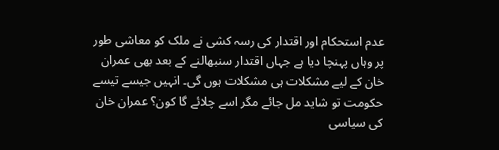عدم استحکام اور اقتدار کی رسہ کشی نے ملک کو معاشی طور پر وہاں پہنچا دیا ہے جہاں اقتدار سنبھالنے کے بعد بھی عمران خان کے لیے مشکلات ہی مشکلات ہوں گی۔ انہیں جیسے تیسے حکومت تو شاید مل جائے مگر اسے چلائے گا کون؟ عمران خان کی سیاسی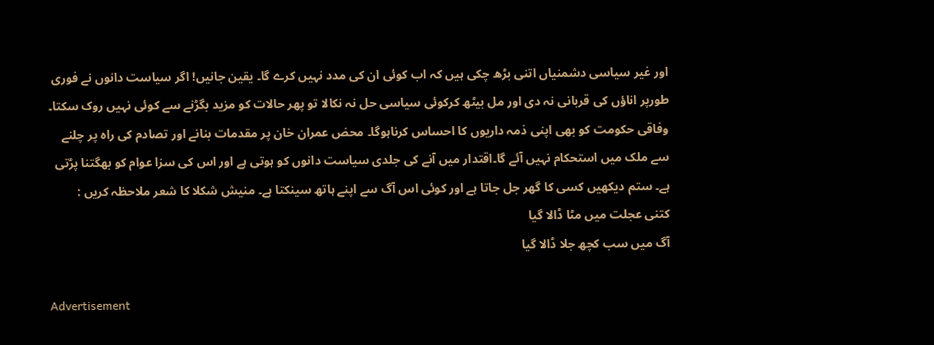اور غیر سیاسی دشمنیاں اتنی بڑھ چکی ہیں کہ اب کوئی ان کی مدد نہیں کرے گا۔ یقین جانیں! اگر سیاست دانوں نے فوری طورپر اناؤں کی قربانی نہ دی اور مل بیٹھ کرکوئی سیاسی حل نہ نکالا تو پھر حالات کو مزید بگڑنے سے کوئی نہیں روک سکتا۔ وفاقی حکومت کو بھی اپنی ذمہ داریوں کا احساس کرناہوگا۔ محض عمران خان پر مقدمات بنانے اور تصادم کی راہ پر چلنے سے ملک میں استحکام نہیں آئے گا۔اقتدار میں آنے کی جلدی سیاست دانوں کو ہوتی ہے اور اس کی سزا عوام کو بھگتنا پڑتی ہے۔ ستم دیکھیں کسی کا گھر جل جاتا ہے اور کوئی اس آگ سے اپنے ہاتھ سینکتا ہے۔ منیش شکلا کا شعر ملاحظہ کریں :
کتنی عجلت میں مٹا ڈالا گیا
آگ میں سب کچھ جلا ڈالا گیا

Advertisement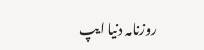روزنامہ دنیا ایپ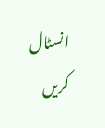انسٹال کریں